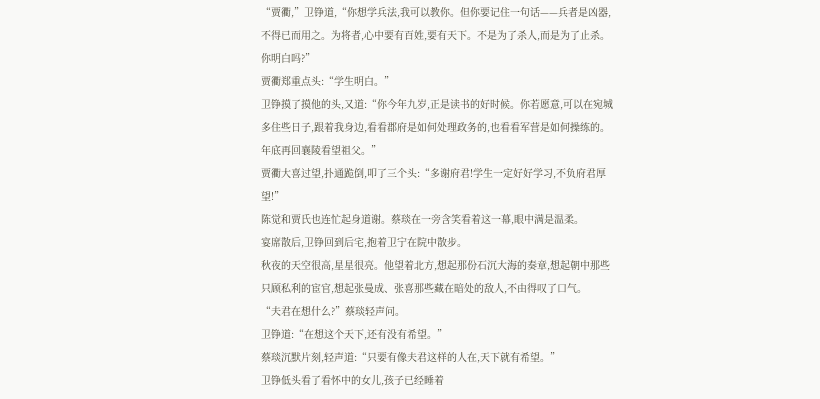“贾衢,”卫铮道,“你想学兵法,我可以教你。但你要记住一句话——兵者是凶器,不得已而用之。为将者,心中要有百姓,要有天下。不是为了杀人,而是为了止杀。你明白吗?”
贾衢郑重点头:“学生明白。”
卫铮摸了摸他的头,又道:“你今年九岁,正是读书的好时候。你若愿意,可以在宛城多住些日子,跟着我身边,看看郡府是如何处理政务的,也看看军营是如何操练的。年底再回襄陵看望祖父。”
贾衢大喜过望,扑通跪倒,叩了三个头:“多谢府君!学生一定好好学习,不负府君厚望!”
陈觉和贾氏也连忙起身道谢。蔡琰在一旁含笑看着这一幕,眼中满是温柔。
宴席散后,卫铮回到后宅,抱着卫宁在院中散步。
秋夜的天空很高,星星很亮。他望着北方,想起那份石沉大海的奏章,想起朝中那些只顾私利的宦官,想起张曼成、张喜那些藏在暗处的敌人,不由得叹了口气。
“夫君在想什么?”蔡琰轻声问。
卫铮道:“在想这个天下,还有没有希望。”
蔡琰沉默片刻,轻声道:“只要有像夫君这样的人在,天下就有希望。”
卫铮低头看了看怀中的女儿,孩子已经睡着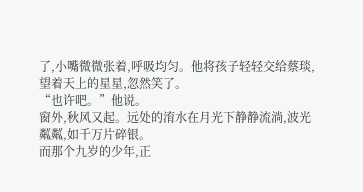了,小嘴微微张着,呼吸均匀。他将孩子轻轻交给蔡琰,望着天上的星星,忽然笑了。
“也许吧。”他说。
窗外,秋风又起。远处的淯水在月光下静静流淌,波光粼粼,如千万片碎银。
而那个九岁的少年,正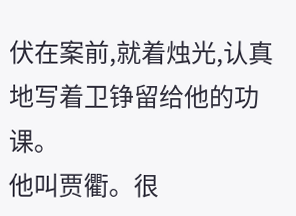伏在案前,就着烛光,认真地写着卫铮留给他的功课。
他叫贾衢。很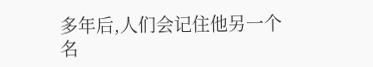多年后,人们会记住他另一个名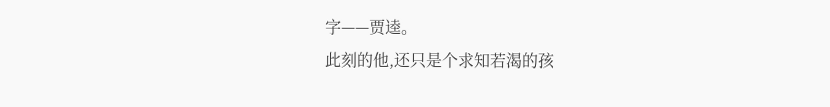字——贾逵。
此刻的他,还只是个求知若渴的孩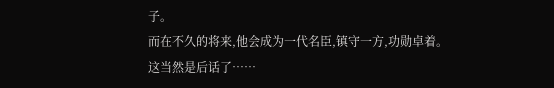子。
而在不久的将来,他会成为一代名臣,镇守一方,功勋卓着。
这当然是后话了……